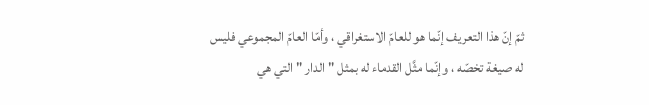ثمّ إنّ هذا التعريف إنّما هو للعامّ الاستغراقي ، وأمّا العامّ المجموعي فليس
له صيغة تخصّه ، وإنّما مثَّل القدماء له بمثل " الدار " التي هي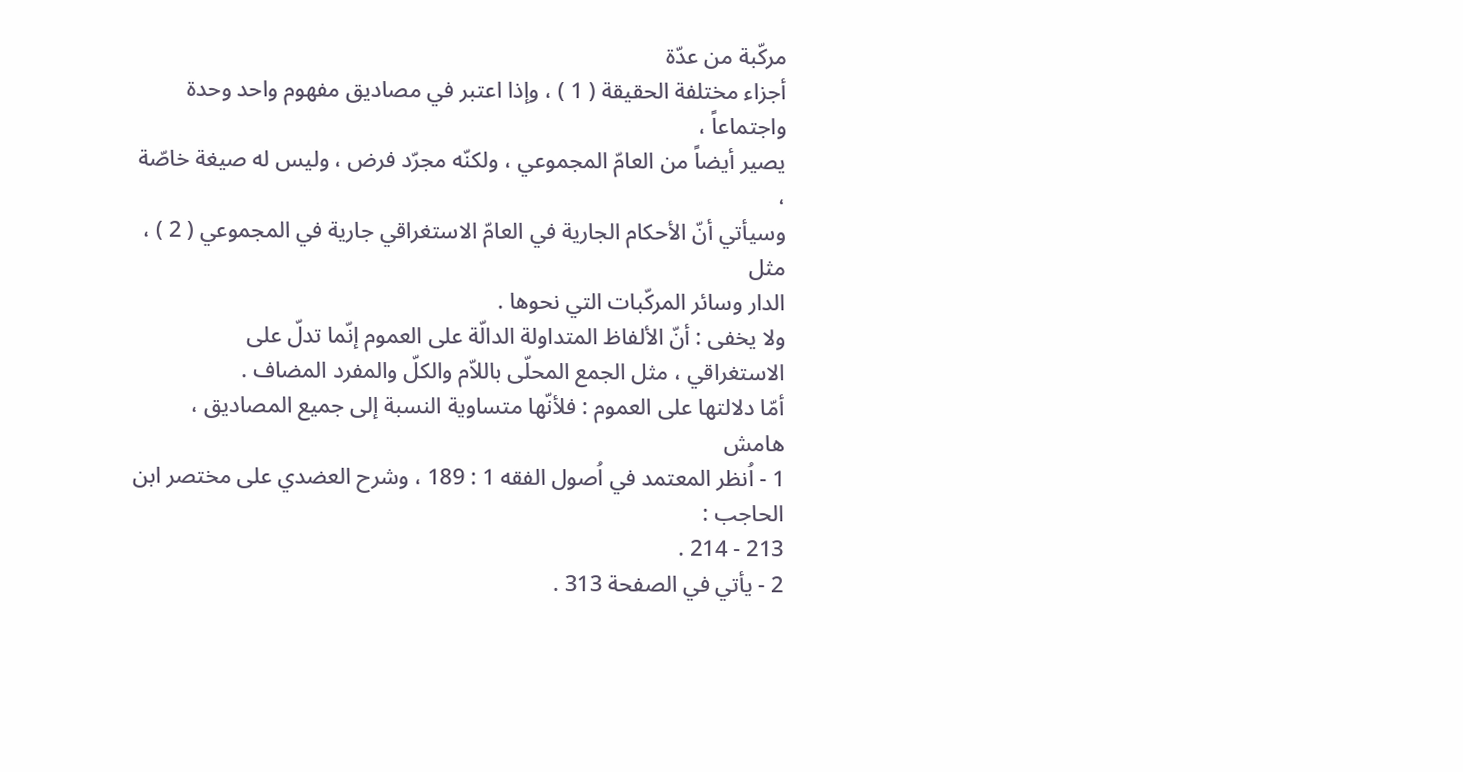مركّبة من عدّة
أجزاء مختلفة الحقيقة ( 1 ) ، وإذا اعتبر في مصاديق مفهوم واحد وحدة واجتماعاً ،
يصير أيضاً من العامّ المجموعي ، ولكنّه مجرّد فرض ، وليس له صيغة خاصّة ،
وسيأتي أنّ الأحكام الجارية في العامّ الاستغراقي جارية في المجموعي ( 2 ) ، مثل
الدار وسائر المركّبات التي نحوها .
ولا يخفى : أنّ الألفاظ المتداولة الدالّة على العموم إنّما تدلّ على
الاستغراقي ، مثل الجمع المحلّى باللاّم والكلّ والمفرد المضاف .
أمّا دلالتها على العموم : فلأنّها متساوية النسبة إلى جميع المصاديق ،
هامش
1 - اُنظر المعتمد في اُصول الفقه 1 : 189 ، وشرح العضدي على مختصر ابن الحاجب :
213 - 214 .
2 - يأتي في الصفحة 313 .